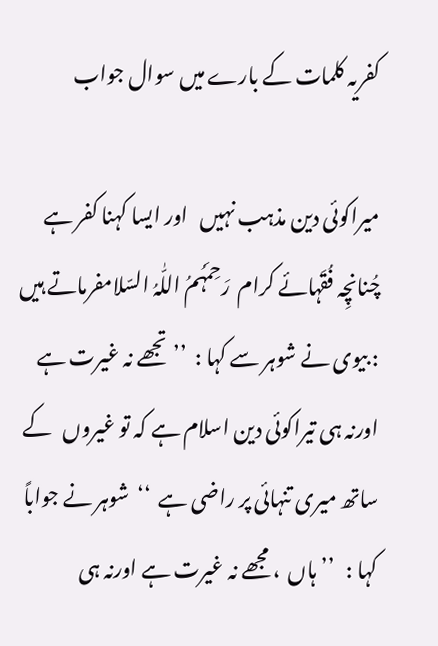کفریہ کلمات کے بارے میں سوال جواب

میراکوئی دین مذہب نہیں   اور ایسا کہنا کفر ہے چُنانچِہ فُقَہائے کرام  رَحِمَہُمُ اللّٰہُ السّلامفرماتے ہیں  : بیوی نے شوہر سے کہا :  ’’ تجھے نہ غیرت ہے اورنہ ہی تیراکوئی دین اسلام ہے کہ تو غیروں   کے ساتھ میری تنہائی پر راضی ہے  ‘‘  شوہر نے جواباً کہا :   ’’ ہاں  ، مجھے نہ غیرت ہے اورنہ ہی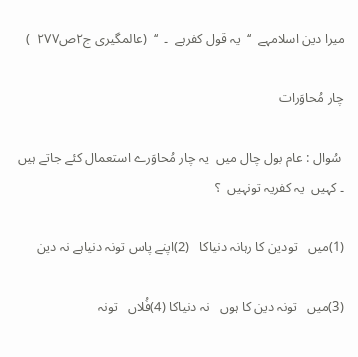میرا دین اسلامہے  ‘‘  یہ قول کفرہے  ۔  ‘‘  (عالمگیری ج۲ص۲۷۷  )

چار مُحاوَرات

 سُوال : عام بول چال میں  یہ چار مُحاوَرے استعمال کئے جاتے ہیں    ۔ کہیں  یہ کفریہ تونہیں  ؟

(1)میں   تودین کا رہانہ دنیاکا   (2)اپنے پاس تونہ دنیاہے نہ دین

(3)میں   تونہ دین کا ہوں   نہ دنیاکا (4)فُلاں   تونہ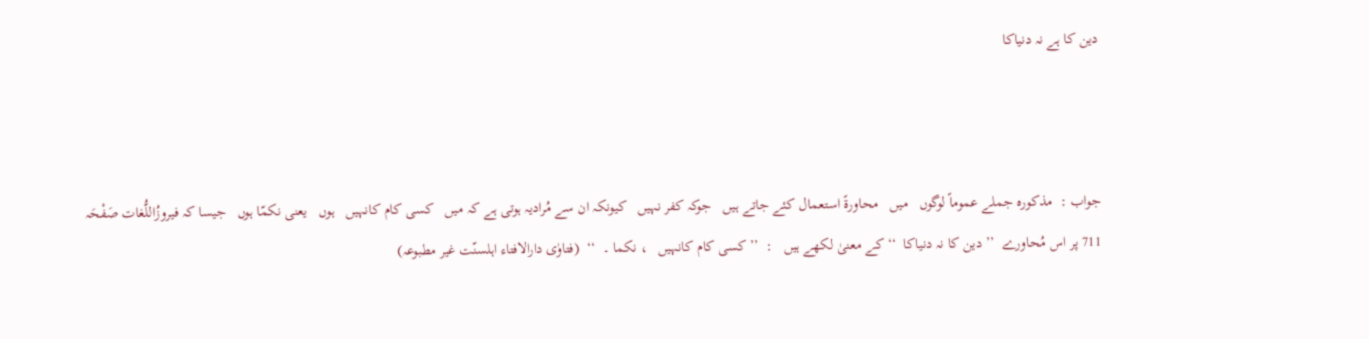دین کا ہے نہ دنیاکا



جواب :  مذکورہ جملے عموماً لوگوں   میں   محاورۃً استعمال کئے جاتے ہیں   جوکہ کفر نہیں   کیونکہ ان سے مُرادیہ ہوتی ہے کہ میں   کسی کام کانہیں   ہوں   یعنی نکمّا ہوں   جیسا کہ فیروزُاللُّغات صَفْحَہ 711 پر اس مُحاورے  ’’ دین کا نہ دنیاکا  ‘‘ کے معنیٰ لکھے ہیں   :  ’’ کسی کام کانہیں   ، نکما ۔  ‘‘  (فتاوٰی دارالافتاء اہلسنّت غیر مطبوعہ)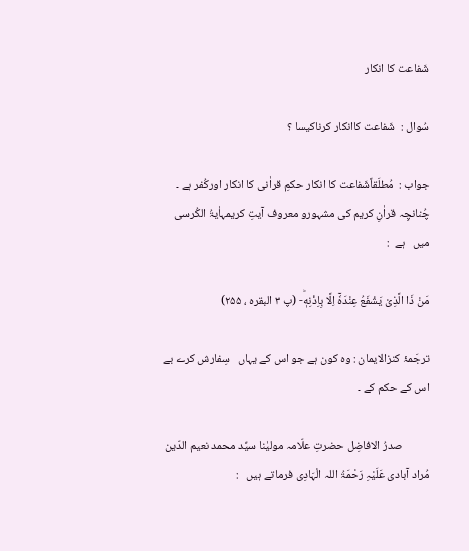شَفاعت کا انکار

سُوال :  شَفاعت کاانکار کرناکیسا ؟

جواب :  مُطلَقاًشَفاعت کا انکار حکمِ قراٰنی کا انکار اورکُفر ہے ۔  چُنانچِہ قراٰنِ کریم کی مشہورو معروف آیتِ کریمہاٰیۃُ الکُرسی میں   ہے  :

مَنْ ذَا الَّذِیْ یَشْفَعُ عِنْدَهٗۤ اِلَّا بِاِذْنِهٖؕ- (پ ۳ البقرہ ، ۲۵۵)

ترجَمۂ کنزالایمان : وہ کون ہے جو اس کے یہاں   سِفارش کرے بے اس کے حکم کے ۔

          صدرُ الافاضِل حضرتِ علّامہ مولیٰنا سیِّد محمد نعیم الدّین مُراد آبادی عَلَیْہِ رَحْمَۃُ اللہ الْہَادِی فرماتے ہیں   :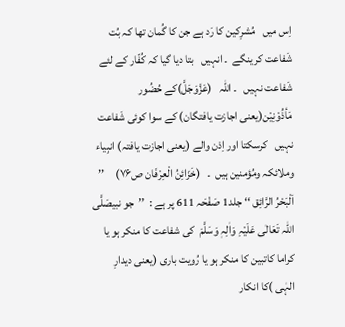اِس میں   مُشرِکین کا رَد ہے جن کا گُمان تھا کہ بُت شَفاعت کرینگے  ۔ انہیں   بتا دیا گیا کہ کُفّار کے لئے شَفاعت نہیں   ۔ اللہ   (عَزَّوَجَلَّ)کے حُضُور مَأذُوْنِیْن(یعنی اجازت یافتگان) کے سوا کوئی شَفاعت نہیں   کرسکتا اور اِذن والے (یعنی اجازت یافتہ) انبِیاء وملائکہ ومُؤمنین ہیں  ۔   (خَزَائِنُ الْعِرْفَان ص۷۶)     ’’ اَلْبَحْرُ الرَّائِق ‘‘ جلد1 صَفْحَہ 611 پر ہے :  ’’  جو نبیصَلَّی اللہ تَعَالٰی عَلَیْہِ وَاٰلِہٖ وَسَلَّمَ  کی شفاعت کا منکر ہو یا کراما کاتبین کا منکر ہو یا رُویت باری (یعنی دیدارِ الہٰی )کا انکار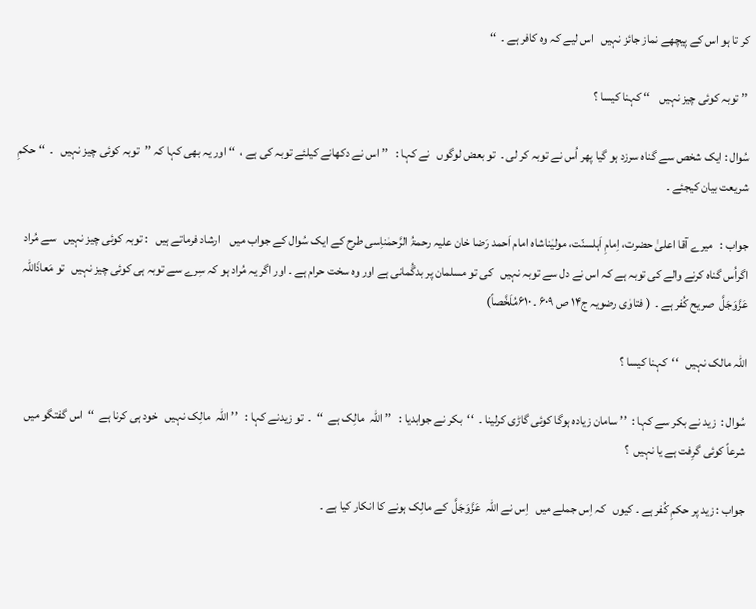کر تا ہو اس کے پیچھے نماز جائز نہیں   اس لیے کہ وہ کافر ہے ۔  ‘‘

 ’’ توبہ کوئی چیز نہیں    ‘‘ کہنا کیسا ؟

سُوال : ایک شخص سے گناہ سرزد ہو گیا پھر اُس نے توبہ کر لی ۔  تو بعض لوگوں   نے کہا :   ’’ اس نے دکھانے کیلئے توبہ کی ہے ،  ‘‘ اور یہ بھی کہا کہ ’’  توبہ کوئی چیز نہیں   ۔  ‘‘ حکمِ شریعت بیان کیجئے ۔

جواب :   میرے آقا اعلیٰ حضرت، اِمامِ اَہلسنّت، مولیٰناشاہ امام اَحمد رَضا خان علیہ رحمۃُ الرَّحمٰناِسی طرح کے ایک سُوال کے جواب میں    ارشاد فرماتے ہیں   : توبہ کوئی چیز نہیں   سے مُراد اگراُس گناہ کرنے والے کی توبہ ہے کہ اس نے دل سے توبہ نہیں   کی تو مسلمان پر بدگُمانی ہے اور وہ سخت حرام ہے ۔ اور اگر یہ مُراد ہو کہ سِرے سے توبہ ہی کوئی چیز نہیں   تو مَعاذَاللّٰہ عَزَّوَجَلَّ  صریح کُفر ہے ۔  ( فتاوٰی رضویہ ج۱۴ ص ۶۰۹ ۔ ۶۱۰مُلَخَّصاً)

اللہ مالک نہیں   ‘‘  کہنا کیسا ؟

سُوال :  زید نے بکر سے کہا :  ’’ سامان زیادہ ہوگا کوئی گاڑی کرلینا ۔  ‘‘  بکر نے جوابدیا :   ’’ اللہ  مالِک ہے  ‘‘  ۔  تو زیدنے کہا :   ’’ اللہ  مالِک نہیں   خود ہی کرنا ہے  ‘‘  اس گفتگو میں   شرعاً کوئی گرِفت ہے یا نہیں  ؟

جواب : زید پر حکمِ کُفر ہے ۔ کیوں   کہ اِس جملے میں   اِس نے اللہ  عَزَّوَجَلَّ  کے مالِک ہونے کا انکار کیا ہے ۔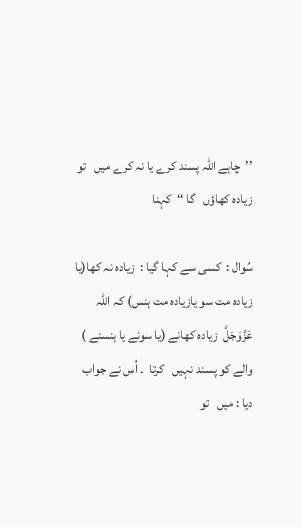’’  چاہے اللہ پسند کرے یا نہ کرے میں   تو زیادہ کھاؤں   گا ‘‘  کہنا

سُوال :  کسی سے کہا گیا :  زیادہ نہ کھا(یا زیادہ مت سو یازیادہ مت ہنس) کہ اللہ  عَزَّوَجَلَّ  زیادہ کھانے (یا سونے یا ہنسنے ) والے کو پسند نہیں   کرتا  ۔ اُس نے جواب دیا : میں   تو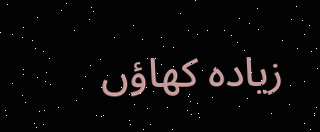زیادہ کھاؤں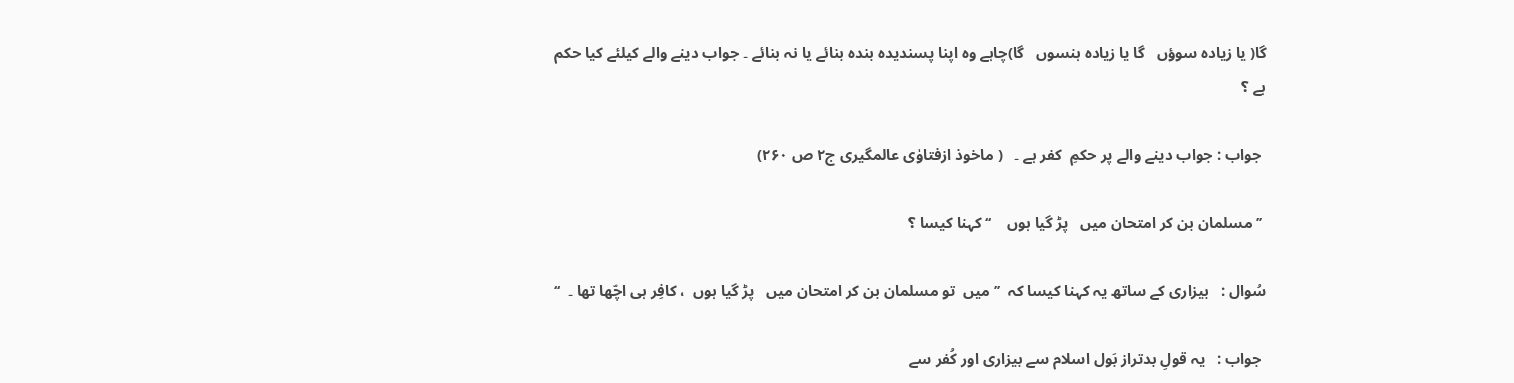گا( یا زیادہ سوؤں   گا یا زیادہ ہنسوں   گا)چاہے وہ اپنا پسندیدہ بندہ بنائے یا نہ بنائے ۔ جواب دینے والے کیلئے کیا حکم ہے ؟

 جواب : جواب دینے والے پر حکمِ  کفر ہے ۔   ( ماخوذ ازفتاوٰی عالمگیری ج۲ ص ۲۶۰)

 ’’ مسلمان بن کر امتحان میں   پڑ گیا ہوں    ‘‘ کہنا کیسا ؟

سُوال :   بیزاری کے ساتھ یہ کہنا کیسا کہ  ’’ میں  تو مسلمان بن کر امتحان میں   پڑ گیا ہوں  ، کافِر ہی اچّھا تھا ۔  ‘‘

 جواب :   یہ قولِ بدتراز بَول اسلام سے بیزاری اور کُفر سے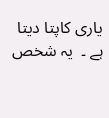یاری کاپتا دیتا ہے ۔  یہ شخص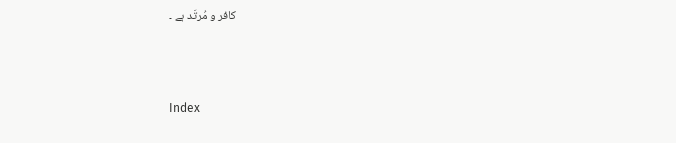کافر و مُرتَد ہے ۔



Index